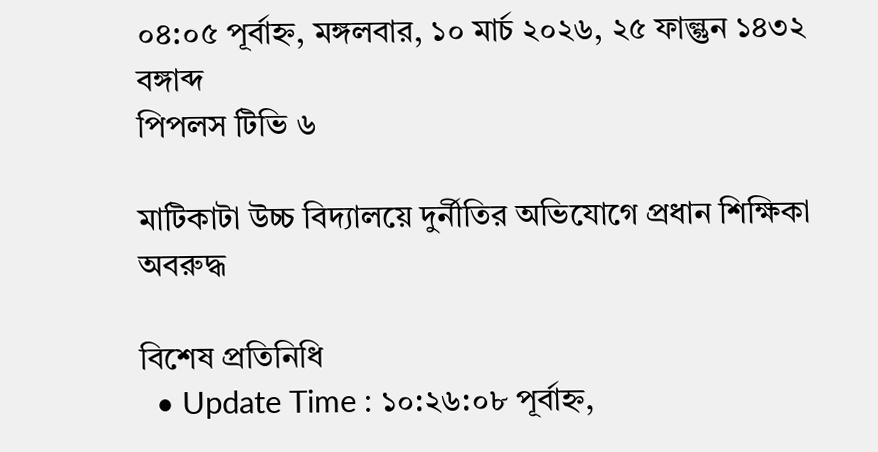০৪:০৫ পূর্বাহ্ন, মঙ্গলবার, ১০ মার্চ ২০২৬, ২৫ ফাল্গুন ১৪৩২ বঙ্গাব্দ
পিপলস টিভি ৬

মাটিকাটা উচ্চ বিদ্যালয়ে দুর্নীতির অভিযোগে প্রধান শিক্ষিকা অবরুদ্ধ

বিশেষ প্রতিনিধি
  • Update Time : ১০:২৬:০৮ পূর্বাহ্ন,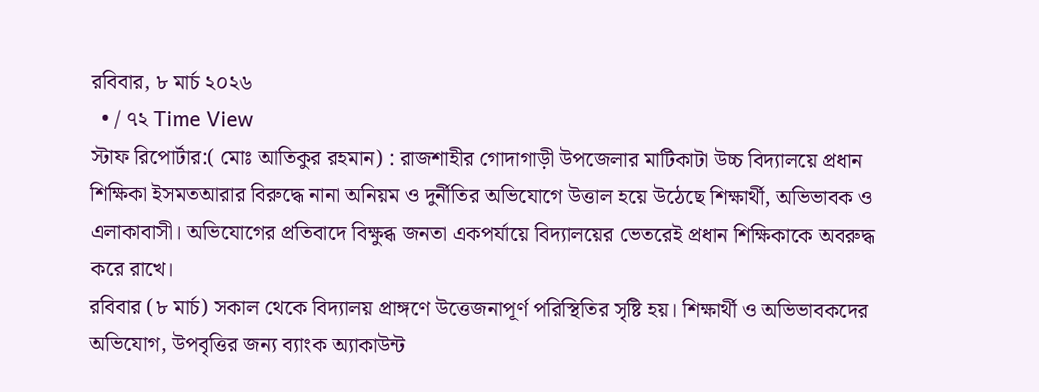রবিবার, ৮ মার্চ ২০২৬
  • / ৭২ Time View
স্টাফ রিপোর্টার:( মোঃ আতিকুর রহমান) : রাজশাহীর গোদাগাড়ী উপজেলার মাটিকাটা উচ্চ বিদ্যালয়ে প্রধান শিক্ষিকা ইসমতআরার বিরুদ্ধে নানা অনিয়ম ও দুর্নীতির অভিযোগে উত্তাল হয়ে উঠেছে শিক্ষার্থী, অভিভাবক ও এলাকাবাসী। অভিযোগের প্রতিবাদে বিক্ষুব্ধ জনতা একপর্যায়ে বিদ্যালয়ের ভেতরেই প্রধান শিক্ষিকাকে অবরুদ্ধ করে রাখে।
রবিবার (৮ মার্চ) সকাল থেকে বিদ্যালয় প্রাঙ্গণে উত্তেজনাপূর্ণ পরিস্থিতির সৃষ্টি হয়। শিক্ষার্থী ও অভিভাবকদের অভিযোগ, উপবৃত্তির জন্য ব্যাংক অ্যাকাউন্ট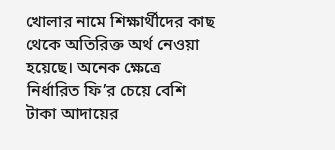খোলার নামে শিক্ষার্থীদের কাছ থেকে অতিরিক্ত অর্থ নেওয়া হয়েছে। অনেক ক্ষেত্রে নির্ধারিত ফি’র চেয়ে বেশি টাকা আদায়ের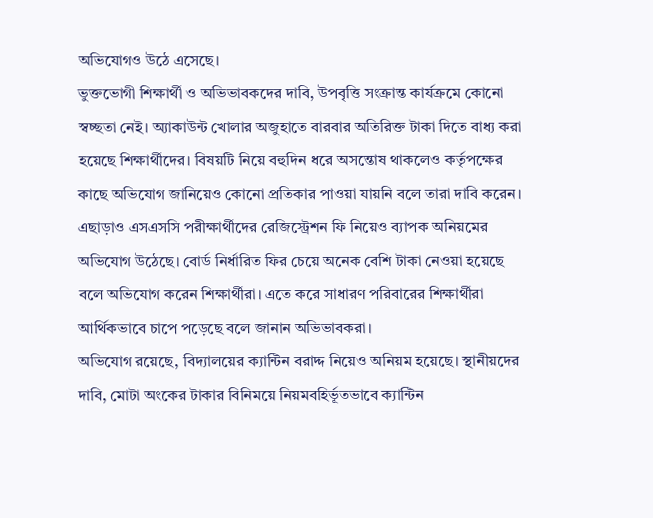অভিযোগও উঠে এসেছে।
ভুক্তভোগী শিক্ষার্থী ও অভিভাবকদের দাবি, উপবৃত্তি সংক্রান্ত কার্যক্রমে কোনো স্বচ্ছতা নেই। অ্যাকাউন্ট খোলার অজুহাতে বারবার অতিরিক্ত টাকা দিতে বাধ্য করা হয়েছে শিক্ষার্থীদের। বিষয়টি নিয়ে বহুদিন ধরে অসন্তোষ থাকলেও কর্তৃপক্ষের কাছে অভিযোগ জানিয়েও কোনো প্রতিকার পাওয়া যায়নি বলে তারা দাবি করেন।
এছাড়াও এসএসসি পরীক্ষার্থীদের রেজিস্ট্রেশন ফি নিয়েও ব্যাপক অনিয়মের অভিযোগ উঠেছে। বোর্ড নির্ধারিত ফির চেয়ে অনেক বেশি টাকা নেওয়া হয়েছে বলে অভিযোগ করেন শিক্ষার্থীরা। এতে করে সাধারণ পরিবারের শিক্ষার্থীরা আর্থিকভাবে চাপে পড়েছে বলে জানান অভিভাবকরা।
অভিযোগ রয়েছে, বিদ্যালয়ের ক্যান্টিন বরাদ্দ নিয়েও অনিয়ম হয়েছে। স্থানীয়দের দাবি, মোটা অংকের টাকার বিনিময়ে নিয়মবহির্ভূতভাবে ক্যান্টিন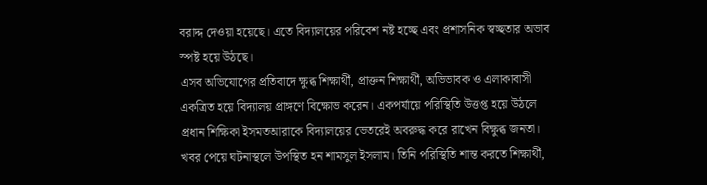বরাদ্দ দেওয়া হয়েছে। এতে বিদ্যালয়ের পরিবেশ নষ্ট হচ্ছে এবং প্রশাসনিক স্বচ্ছতার অভাব স্পষ্ট হয়ে উঠছে।
এসব অভিযোগের প্রতিবাদে ক্ষুব্ধ শিক্ষার্থী, প্রাক্তন শিক্ষার্থী, অভিভাবক ও এলাকাবাসী একত্রিত হয়ে বিদ্যালয় প্রাঙ্গণে বিক্ষোভ করেন। একপর্যায়ে পরিস্থিতি উত্তপ্ত হয়ে উঠলে প্রধান শিক্ষিকা ইসমতআরাকে বিদ্যালয়ের ভেতরেই অবরুদ্ধ করে রাখেন বিক্ষুব্ধ জনতা।
খবর পেয়ে ঘটনাস্থলে উপস্থিত হন শামসুল ইসলাম। তিনি পরিস্থিতি শান্ত করতে শিক্ষার্থী,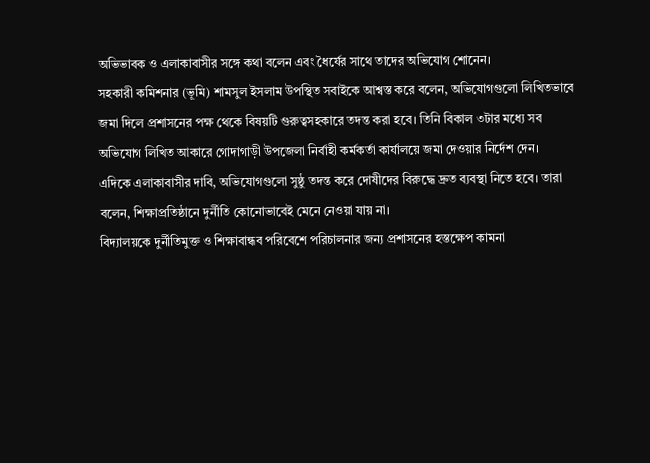অভিভাবক ও এলাকাবাসীর সঙ্গে কথা বলেন এবং ধৈর্যের সাথে তাদের অভিযোগ শোনেন।
সহকারী কমিশনার (ভূমি) শামসুল ইসলাম উপস্থিত সবাইকে আশ্বস্ত করে বলেন, অভিযোগগুলো লিখিতভাবে জমা দিলে প্রশাসনের পক্ষ থেকে বিষয়টি গুরুত্বসহকারে তদন্ত করা হবে। তিনি বিকাল ৩টার মধ্যে সব অভিযোগ লিখিত আকারে গোদাগাড়ী উপজেলা নির্বাহী কর্মকর্তা কার্যালয়ে জমা দেওয়ার নির্দেশ দেন।
এদিকে এলাকাবাসীর দাবি, অভিযোগগুলো সুষ্ঠু তদন্ত করে দোষীদের বিরুদ্ধে দ্রুত ব্যবস্থা নিতে হবে। তারা বলেন, শিক্ষাপ্রতিষ্ঠানে দুর্নীতি কোনোভাবেই মেনে নেওয়া যায় না।
বিদ্যালয়কে দুর্নীতিমুক্ত ও শিক্ষাবান্ধব পরিবেশে পরিচালনার জন্য প্রশাসনের হস্তক্ষেপ কামনা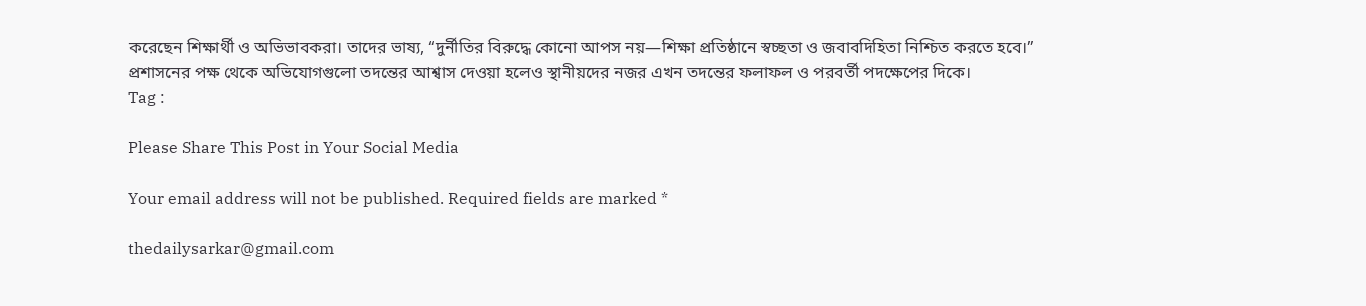করেছেন শিক্ষার্থী ও অভিভাবকরা। তাদের ভাষ্য, “দুর্নীতির বিরুদ্ধে কোনো আপস নয়—শিক্ষা প্রতিষ্ঠানে স্বচ্ছতা ও জবাবদিহিতা নিশ্চিত করতে হবে।”
প্রশাসনের পক্ষ থেকে অভিযোগগুলো তদন্তের আশ্বাস দেওয়া হলেও স্থানীয়দের নজর এখন তদন্তের ফলাফল ও পরবর্তী পদক্ষেপের দিকে।
Tag :

Please Share This Post in Your Social Media

Your email address will not be published. Required fields are marked *

thedailysarkar@gmail.com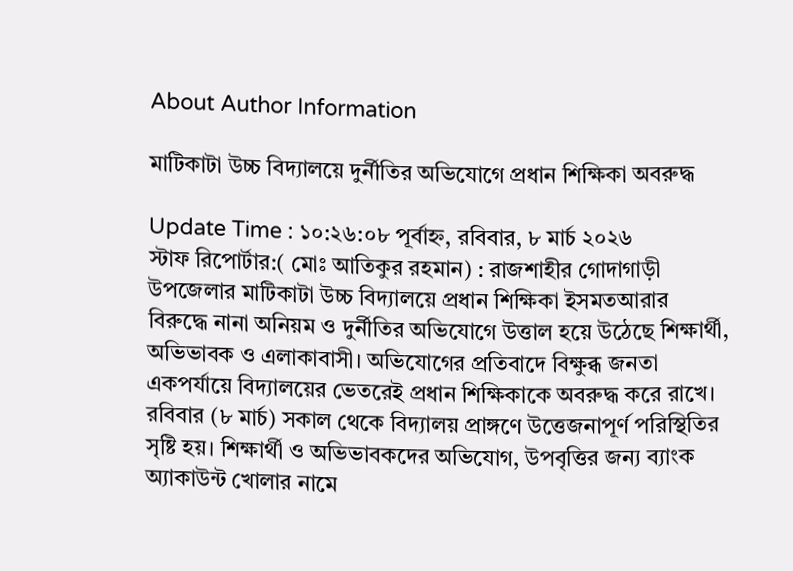About Author Information

মাটিকাটা উচ্চ বিদ্যালয়ে দুর্নীতির অভিযোগে প্রধান শিক্ষিকা অবরুদ্ধ

Update Time : ১০:২৬:০৮ পূর্বাহ্ন, রবিবার, ৮ মার্চ ২০২৬
স্টাফ রিপোর্টার:( মোঃ আতিকুর রহমান) : রাজশাহীর গোদাগাড়ী উপজেলার মাটিকাটা উচ্চ বিদ্যালয়ে প্রধান শিক্ষিকা ইসমতআরার বিরুদ্ধে নানা অনিয়ম ও দুর্নীতির অভিযোগে উত্তাল হয়ে উঠেছে শিক্ষার্থী, অভিভাবক ও এলাকাবাসী। অভিযোগের প্রতিবাদে বিক্ষুব্ধ জনতা একপর্যায়ে বিদ্যালয়ের ভেতরেই প্রধান শিক্ষিকাকে অবরুদ্ধ করে রাখে।
রবিবার (৮ মার্চ) সকাল থেকে বিদ্যালয় প্রাঙ্গণে উত্তেজনাপূর্ণ পরিস্থিতির সৃষ্টি হয়। শিক্ষার্থী ও অভিভাবকদের অভিযোগ, উপবৃত্তির জন্য ব্যাংক অ্যাকাউন্ট খোলার নামে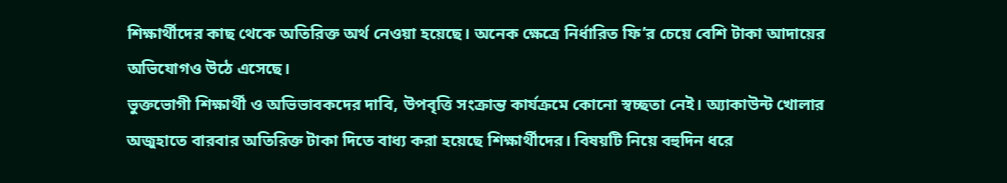শিক্ষার্থীদের কাছ থেকে অতিরিক্ত অর্থ নেওয়া হয়েছে। অনেক ক্ষেত্রে নির্ধারিত ফি’র চেয়ে বেশি টাকা আদায়ের অভিযোগও উঠে এসেছে।
ভুক্তভোগী শিক্ষার্থী ও অভিভাবকদের দাবি, উপবৃত্তি সংক্রান্ত কার্যক্রমে কোনো স্বচ্ছতা নেই। অ্যাকাউন্ট খোলার অজুহাতে বারবার অতিরিক্ত টাকা দিতে বাধ্য করা হয়েছে শিক্ষার্থীদের। বিষয়টি নিয়ে বহুদিন ধরে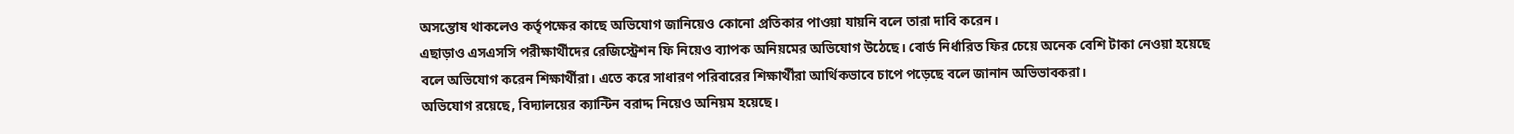অসন্তোষ থাকলেও কর্তৃপক্ষের কাছে অভিযোগ জানিয়েও কোনো প্রতিকার পাওয়া যায়নি বলে তারা দাবি করেন।
এছাড়াও এসএসসি পরীক্ষার্থীদের রেজিস্ট্রেশন ফি নিয়েও ব্যাপক অনিয়মের অভিযোগ উঠেছে। বোর্ড নির্ধারিত ফির চেয়ে অনেক বেশি টাকা নেওয়া হয়েছে বলে অভিযোগ করেন শিক্ষার্থীরা। এতে করে সাধারণ পরিবারের শিক্ষার্থীরা আর্থিকভাবে চাপে পড়েছে বলে জানান অভিভাবকরা।
অভিযোগ রয়েছে, বিদ্যালয়ের ক্যান্টিন বরাদ্দ নিয়েও অনিয়ম হয়েছে।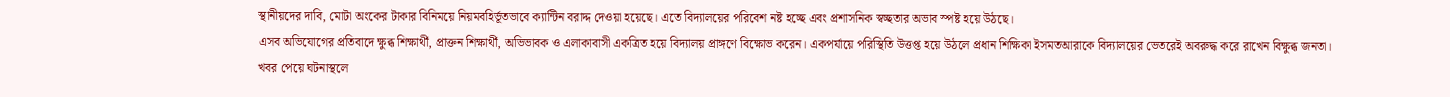স্থানীয়দের দাবি, মোটা অংকের টাকার বিনিময়ে নিয়মবহির্ভূতভাবে ক্যান্টিন বরাদ্দ দেওয়া হয়েছে। এতে বিদ্যালয়ের পরিবেশ নষ্ট হচ্ছে এবং প্রশাসনিক স্বচ্ছতার অভাব স্পষ্ট হয়ে উঠছে।
এসব অভিযোগের প্রতিবাদে ক্ষুব্ধ শিক্ষার্থী, প্রাক্তন শিক্ষার্থী, অভিভাবক ও এলাকাবাসী একত্রিত হয়ে বিদ্যালয় প্রাঙ্গণে বিক্ষোভ করেন। একপর্যায়ে পরিস্থিতি উত্তপ্ত হয়ে উঠলে প্রধান শিক্ষিকা ইসমতআরাকে বিদ্যালয়ের ভেতরেই অবরুদ্ধ করে রাখেন বিক্ষুব্ধ জনতা।
খবর পেয়ে ঘটনাস্থলে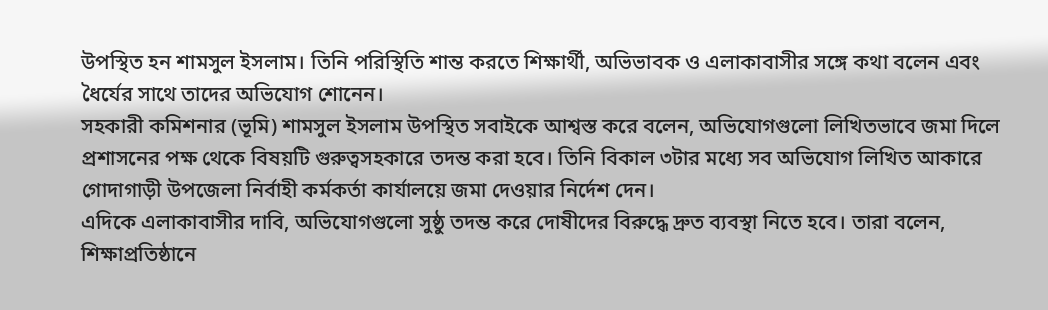উপস্থিত হন শামসুল ইসলাম। তিনি পরিস্থিতি শান্ত করতে শিক্ষার্থী, অভিভাবক ও এলাকাবাসীর সঙ্গে কথা বলেন এবং ধৈর্যের সাথে তাদের অভিযোগ শোনেন।
সহকারী কমিশনার (ভূমি) শামসুল ইসলাম উপস্থিত সবাইকে আশ্বস্ত করে বলেন, অভিযোগগুলো লিখিতভাবে জমা দিলে প্রশাসনের পক্ষ থেকে বিষয়টি গুরুত্বসহকারে তদন্ত করা হবে। তিনি বিকাল ৩টার মধ্যে সব অভিযোগ লিখিত আকারে গোদাগাড়ী উপজেলা নির্বাহী কর্মকর্তা কার্যালয়ে জমা দেওয়ার নির্দেশ দেন।
এদিকে এলাকাবাসীর দাবি, অভিযোগগুলো সুষ্ঠু তদন্ত করে দোষীদের বিরুদ্ধে দ্রুত ব্যবস্থা নিতে হবে। তারা বলেন, শিক্ষাপ্রতিষ্ঠানে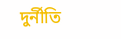দুর্নীতি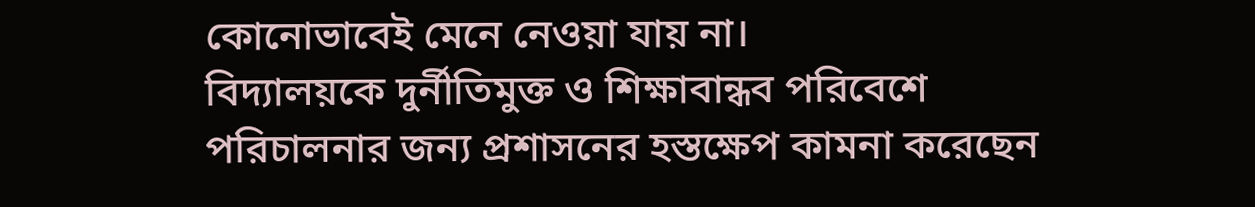কোনোভাবেই মেনে নেওয়া যায় না।
বিদ্যালয়কে দুর্নীতিমুক্ত ও শিক্ষাবান্ধব পরিবেশে পরিচালনার জন্য প্রশাসনের হস্তক্ষেপ কামনা করেছেন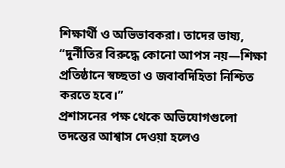শিক্ষার্থী ও অভিভাবকরা। তাদের ভাষ্য, “দুর্নীতির বিরুদ্ধে কোনো আপস নয়—শিক্ষা প্রতিষ্ঠানে স্বচ্ছতা ও জবাবদিহিতা নিশ্চিত করতে হবে।”
প্রশাসনের পক্ষ থেকে অভিযোগগুলো তদন্তের আশ্বাস দেওয়া হলেও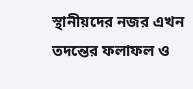স্থানীয়দের নজর এখন তদন্তের ফলাফল ও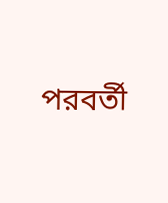পরবর্তী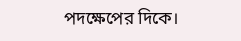পদক্ষেপের দিকে।